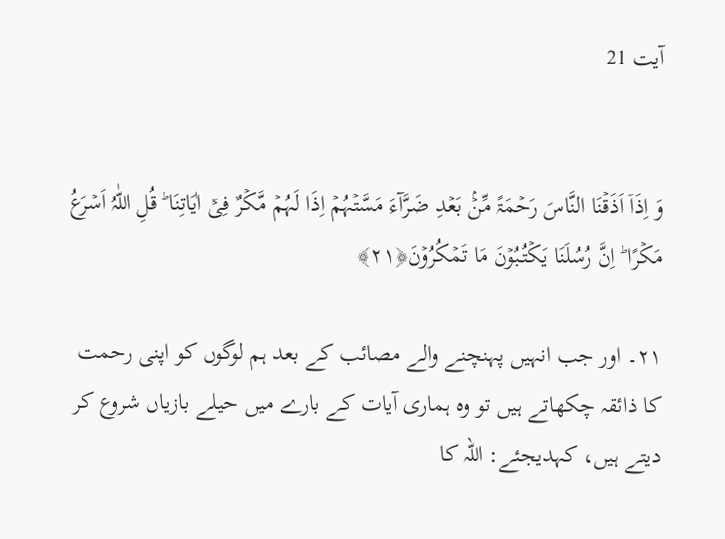آیت 21


وَ اِذَاۤ اَذَقۡنَا النَّاسَ رَحۡمَۃً مِّنۡۢ بَعۡدِ ضَرَّآءَ مَسَّتۡہُمۡ اِذَا لَہُمۡ مَّکۡرٌ فِیۡۤ اٰیَاتِنَا ؕ قُلِ اللّٰہُ اَسۡرَعُ مَکۡرًا ؕ اِنَّ رُسُلَنَا یَکۡتُبُوۡنَ مَا تَمۡکُرُوۡنَ﴿۲۱﴾

۲۱۔ اور جب انہیں پہنچنے والے مصائب کے بعد ہم لوگوں کو اپنی رحمت کا ذائقہ چکھاتے ہیں تو وہ ہماری آیات کے بارے میں حیلے بازیاں شروع کر دیتے ہیں، کہدیجئے: اللہ کا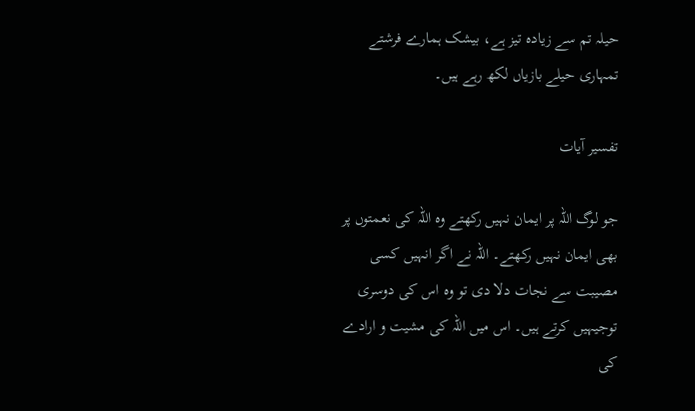حیلہ تم سے زیادہ تیز ہے، بیشک ہمارے فرشتے تمہاری حیلے بازیاں لکھ رہے ہیں۔

تفسیر آیات

جو لوگ اللہ پر ایمان نہیں رکھتے وہ اللہ کی نعمتوں پر بھی ایمان نہیں رکھتے۔ اللہ نے اگر انہیں کسی مصیبت سے نجات دلا دی تو وہ اس کی دوسری توجیہیں کرتے ہیں۔ اس میں اللہ کی مشیت و ارادے کی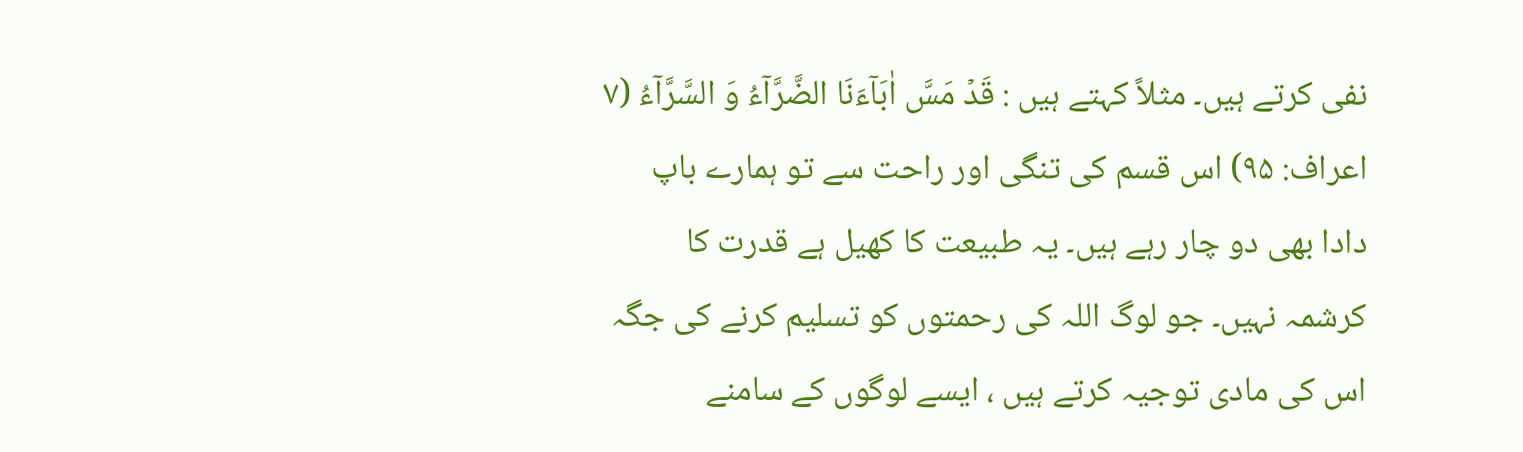نفی کرتے ہیں۔ مثلاً کہتے ہیں : قَدۡ مَسَّ اٰبَآءَنَا الضَّرَّآءُ وَ السَّرَّآءُ (۷ اعراف: ۹۵) اس قسم کی تنگی اور راحت سے تو ہمارے باپ دادا بھی دو چار رہے ہیں۔ یہ طبیعت کا کھیل ہے قدرت کا کرشمہ نہیں۔ جو لوگ اللہ کی رحمتوں کو تسلیم کرنے کی جگہ اس کی مادی توجیہ کرتے ہیں ، ایسے لوگوں کے سامنے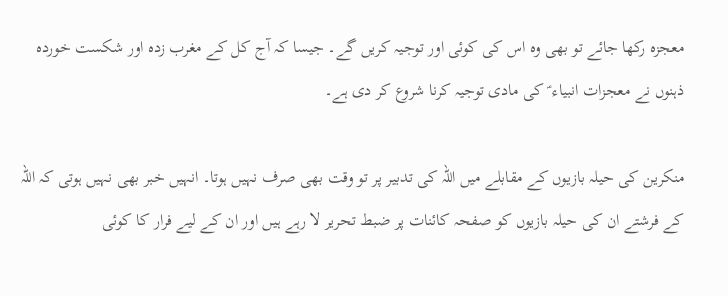معجزہ رکھا جائے تو بھی وہ اس کی کوئی اور توجیہ کریں گے۔ جیسا کہ آج کل کے مغرب زدہ اور شکست خوردہ ذہنوں نے معجزات انبیاء ؑ کی مادی توجیہ کرنا شروع کر دی ہے۔

منکرین کی حیلہ بازیوں کے مقابلے میں اللہ کی تدبیر پر تو وقت بھی صرف نہیں ہوتا۔ انہیں خبر بھی نہیں ہوتی کہ اللہ کے فرشتے ان کی حیلہ بازیوں کو صفحہ کائنات پر ضبط تحریر لا رہے ہیں اور ان کے لیے فرار کا کوئی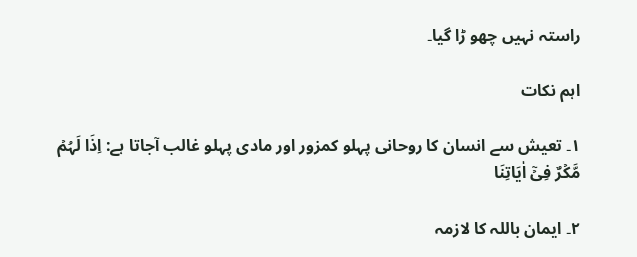راستہ نہیں چھو ڑا گیا۔

اہم نکات

۱۔ تعیش سے انسان کا روحانی پہلو کمزور اور مادی پہلو غالب آجاتا ہے: اِذَا لَہُمۡ مَّکۡرٌ فِیۡۤ اٰیَاتِنَا

۲۔ ایمان باللہ کا لازمہ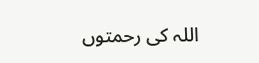اللہ کی رحمتوں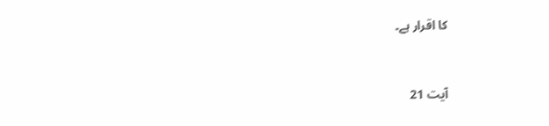کا اقرار ہے۔


آیت 21